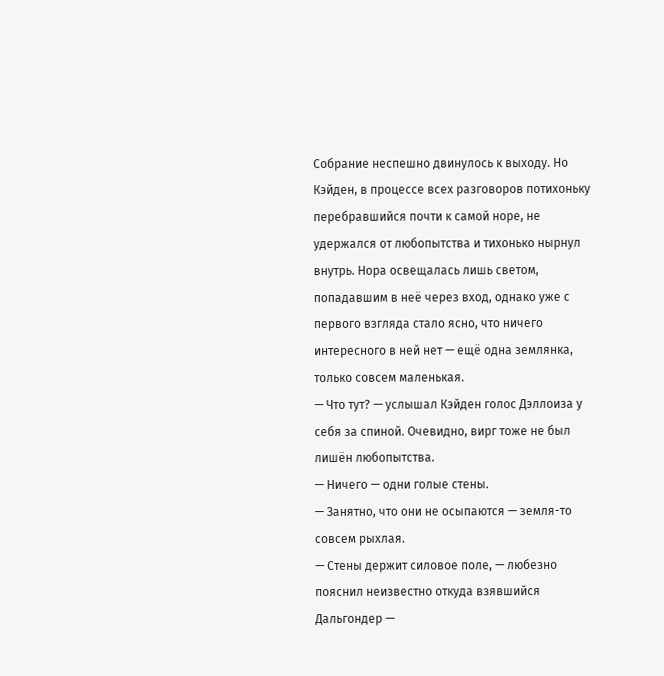Собрание неспешно двинулось к выходу. Но Кэйден, в процессе всех разговоров потихоньку перебравшийся почти к самой норе, не удержался от любопытства и тихонько нырнул внутрь. Нора освещалась лишь светом, попадавшим в неё через вход, однако уже с первого взгляда стало ясно, что ничего интересного в ней нет — ещё одна землянка, только совсем маленькая.
— Что тут? — услышал Кэйден голос Дэллоиза у себя за спиной. Очевидно, вирг тоже не был лишён любопытства.
— Ничего — одни голые стены.
— Занятно, что они не осыпаются — земля-то совсем рыхлая.
— Стены держит силовое поле, — любезно пояснил неизвестно откуда взявшийся Дальгондер —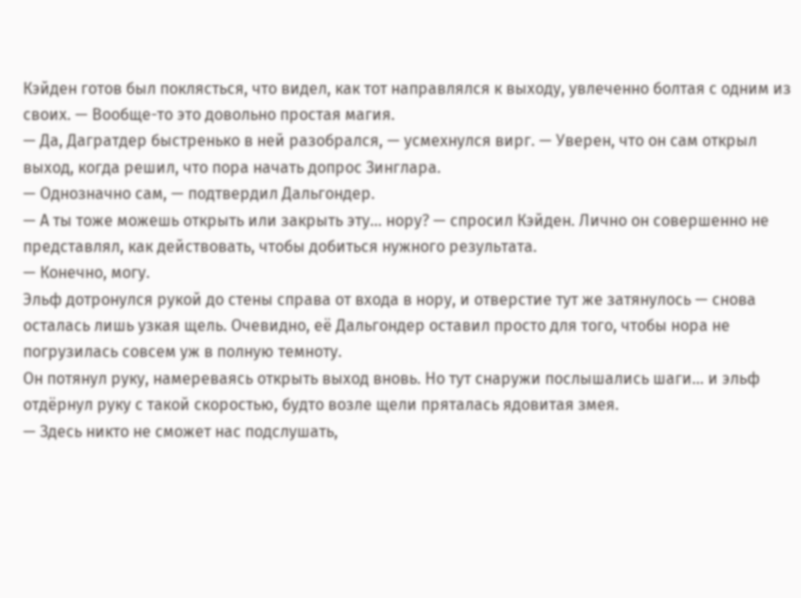Кэйден готов был поклясться, что видел, как тот направлялся к выходу, увлеченно болтая с одним из своих. — Вообще-то это довольно простая магия.
— Да, Дагратдер быстренько в ней разобрался, — усмехнулся вирг. — Уверен, что он сам открыл выход, когда решил, что пора начать допрос Зинглара.
— Однозначно сам, — подтвердил Дальгондер.
— А ты тоже можешь открыть или закрыть эту… нору? — спросил Кэйден. Лично он совершенно не представлял, как действовать, чтобы добиться нужного результата.
— Конечно, могу.
Эльф дотронулся рукой до стены справа от входа в нору, и отверстие тут же затянулось — снова осталась лишь узкая щель. Очевидно, её Дальгондер оставил просто для того, чтобы нора не погрузилась совсем уж в полную темноту.
Он потянул руку, намереваясь открыть выход вновь. Но тут снаружи послышались шаги… и эльф отдёрнул руку с такой скоростью, будто возле щели пряталась ядовитая змея.
— Здесь никто не сможет нас подслушать,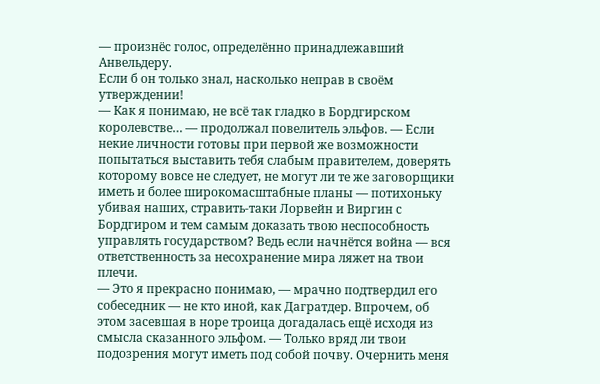— произнёс голос, определённо принадлежавший Анвельдеру.
Если б он только знал, насколько неправ в своём утверждении!
— Как я понимаю, не всё так гладко в Бордгирском королевстве… — продолжал повелитель эльфов. — Если некие личности готовы при первой же возможности попытаться выставить тебя слабым правителем, доверять которому вовсе не следует, не могут ли те же заговорщики иметь и более широкомасштабные планы — потихоньку убивая наших, стравить-таки Лорвейн и Виргин с Бордгиром и тем самым доказать твою неспособность управлять государством? Ведь если начнётся война — вся ответственность за несохранение мира ляжет на твои плечи.
— Это я прекрасно понимаю, — мрачно подтвердил его собеседник — не кто иной, как Дагратдер. Впрочем, об этом засевшая в норе троица догадалась ещё исходя из смысла сказанного эльфом. — Только вряд ли твои подозрения могут иметь под собой почву. Очернить меня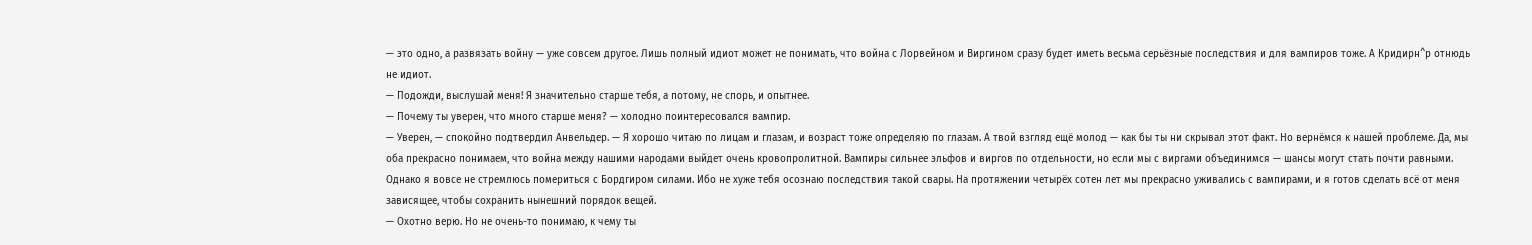— это одно, а развязать войну — уже совсем другое. Лишь полный идиот может не понимать, что война с Лорвейном и Виргином сразу будет иметь весьма серьёзные последствия и для вампиров тоже. А Кридирн^р отнюдь не идиот.
— Подожди, выслушай меня! Я значительно старше тебя, а потому, не спорь, и опытнее.
— Почему ты уверен, что много старше меня? — холодно поинтересовался вампир.
— Уверен, — спокойно подтвердил Анвельдер. — Я хорошо читаю по лицам и глазам, и возраст тоже определяю по глазам. А твой взгляд ещё молод — как бы ты ни скрывал этот факт. Но вернёмся к нашей проблеме. Да, мы оба прекрасно понимаем, что война между нашими народами выйдет очень кровопролитной. Вампиры сильнее эльфов и виргов по отдельности, но если мы с виргами объединимся — шансы могут стать почти равными. Однако я вовсе не стремлюсь помериться с Бордгиром силами. Ибо не хуже тебя осознаю последствия такой свары. На протяжении четырёх сотен лет мы прекрасно уживались с вампирами, и я готов сделать всё от меня зависящее, чтобы сохранить нынешний порядок вещей.
— Охотно верю. Но не очень-то понимаю, к чему ты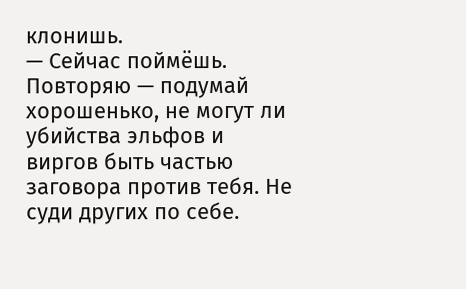клонишь.
— Сейчас поймёшь. Повторяю — подумай хорошенько, не могут ли убийства эльфов и виргов быть частью заговора против тебя. Не суди других по себе.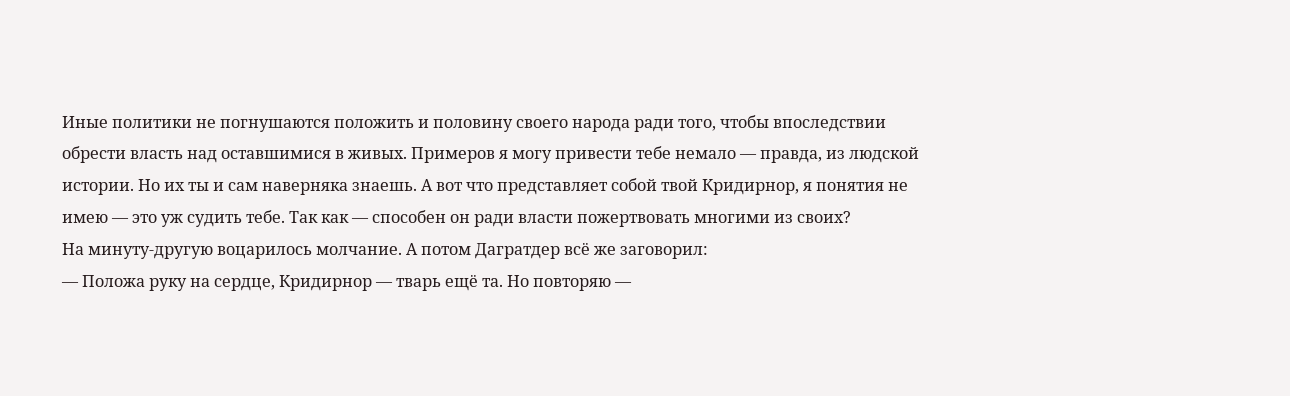Иные политики не погнушаются положить и половину своего народа ради того, чтобы впоследствии обрести власть над оставшимися в живых. Примеров я могу привести тебе немало — правда, из людской истории. Но их ты и сам наверняка знаешь. А вот что представляет собой твой Кридирнор, я понятия не имею — это уж судить тебе. Так как — способен он ради власти пожертвовать многими из своих?
На минуту-другую воцарилось молчание. А потом Дагратдер всё же заговорил:
— Положа руку на сердце, Кридирнор — тварь ещё та. Но повторяю —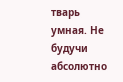тварь умная. Не будучи абсолютно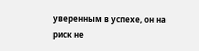уверенным в успехе, он на риск не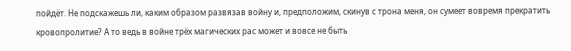пойдёт. Не подскажешь ли, каким образом развязав войну и, предположим, скинув с трона меня, он сумеет вовремя прекратить кровопролитие? А то ведь в войне трёх магических рас может и вовсе не быть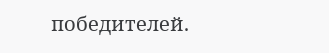победителей.